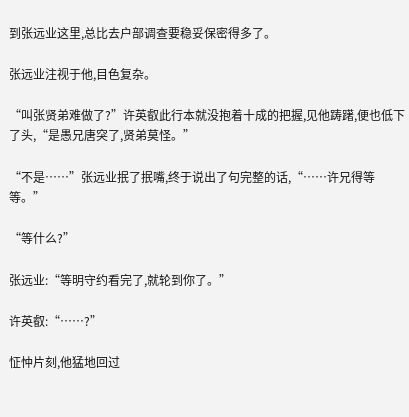到张远业这里,总比去户部调查要稳妥保密得多了。

张远业注视于他,目色复杂。

“叫张贤弟难做了?”许英叡此行本就没抱着十成的把握,见他踌躇,便也低下了头,“是愚兄唐突了,贤弟莫怪。”

“不是……”张远业抿了抿嘴,终于说出了句完整的话,“……许兄得等等。”

“等什么?”

张远业:“等明守约看完了,就轮到你了。”

许英叡:“……?”

怔忡片刻,他猛地回过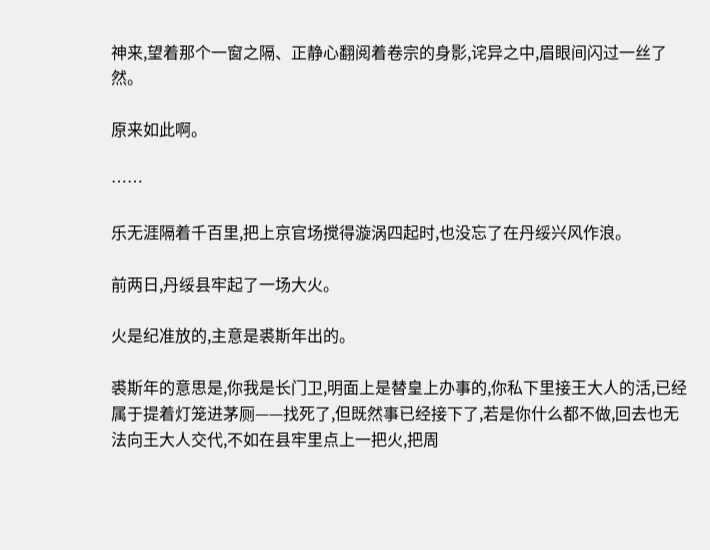神来,望着那个一窗之隔、正静心翻阅着卷宗的身影,诧异之中,眉眼间闪过一丝了然。

原来如此啊。

……

乐无涯隔着千百里,把上京官场搅得漩涡四起时,也没忘了在丹绥兴风作浪。

前两日,丹绥县牢起了一场大火。

火是纪准放的,主意是裘斯年出的。

裘斯年的意思是,你我是长门卫,明面上是替皇上办事的,你私下里接王大人的活,已经属于提着灯笼进茅厕——找死了,但既然事已经接下了,若是你什么都不做,回去也无法向王大人交代,不如在县牢里点上一把火,把周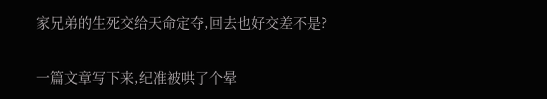家兄弟的生死交给天命定夺,回去也好交差不是?

一篇文章写下来,纪准被哄了个晕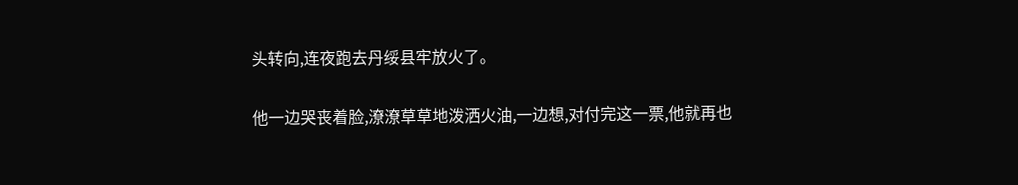头转向,连夜跑去丹绥县牢放火了。

他一边哭丧着脸,潦潦草草地泼洒火油,一边想,对付完这一票,他就再也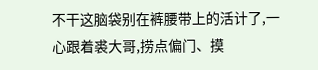不干这脑袋别在裤腰带上的活计了,一心跟着裘大哥,捞点偏门、摸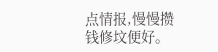点情报,慢慢攒钱修坟便好。